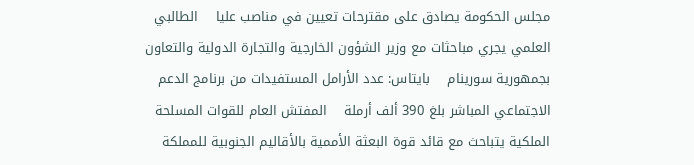مجلس الحكومة يصادق على مقترحات تعيين في مناصب عليا    الطالبي العلمي يجري مباحثات مع وزير الشؤون الخارجية والتجارة الدولية والتعاون بجمهورية سورينام    بايتاس: عدد الأرامل المستفيدات من برنامج الدعم الاجتماعي المباشر بلغ 390 ألف أرملة    المفتش العام للقوات المسلحة الملكية يتباحث مع قائد قوة البعثة الأممية بالأقاليم الجنوبية للمملكة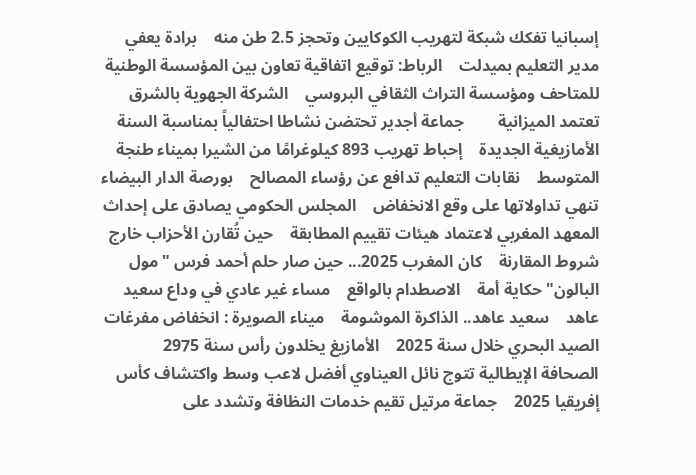إسبانيا تفكك شبكة لتهريب الكوكايين وتحجز 2.5 طن منه    برادة يعفي مدير التعليم بميدلت    الرباط: توقيع اتفاقية تعاون بين المؤسسة الوطنية للمتاحف ومؤسسة التراث الثقافي البروسي    الشركة الجهوية بالشرق تعتمد الميزانية        جماعة أجدير تحتضن نشاطا احتفالياً بمناسبة السنة الأمازيغية الجديدة    إحباط تهريب 893 كيلوغرامًا من الشيرا بميناء طنجة المتوسط    نقابات التعليم تدافع عن رؤساء المصالح    بورصة الدار البيضاء تنهي تداولاتها على وقع الانخفاض    المجلس الحكومي يصادق على إحداث المعهد المغربي لاعتماد هيئات تقييم المطابقة    حين تُقارن الأحزاب خارج شروط المقارنة    كان المغرب 2025... حين صار حلم أحمد فرس "مول البالون" حكاية أمة    الاصطدام بالواقع    مساء غير عادي في وداع سعيد عاهد    سعيد عاهد.. الذاكرة الموشومة    ميناء الصويرة : انخفاض مفرغات الصيد البحري خلال سنة 2025    الأمازيغ يخلدون رأس سنة 2975        الصحافة الإيطالية تتوج نائل العيناوي أفضل لاعب وسط واكتشاف كأس إفريقيا 2025    جماعة مرتيل تقيم خدمات النظافة وتشدد على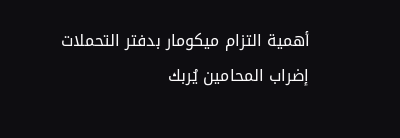أهمية التزام ميكومار بدفتر التحملات    إضراب المحامين يُربك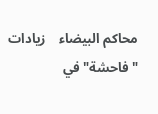محاكم البيضاء    زيادات "فاحشة" في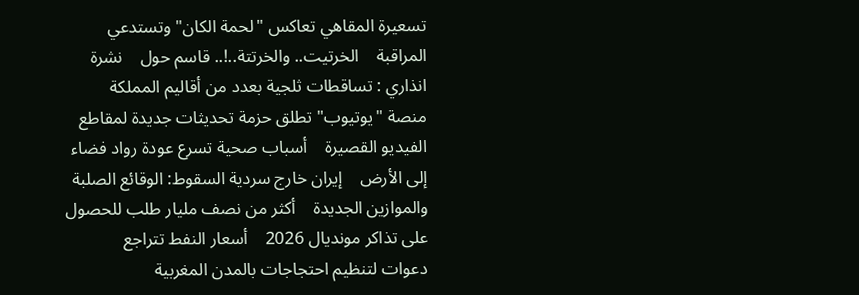تسعيرة المقاهي تعاكس "لحمة الكان" وتستدعي المراقبة    الخرتيت.. والخرتتة..!.. قاسم حول    نشرة انذاري : تساقطات ثلجية بعدد من أقاليم المملكة    منصة "يوتيوب" تطلق حزمة تحديثات جديدة لمقاطع الفيديو القصيرة    أسباب صحية تسرع عودة رواد فضاء إلى الأرض    إيران خارج سردية السقوط: الوقائع الصلبة والموازين الجديدة    أكثر من نصف مليار طلب للحصول على تذاكر مونديال 2026    أسعار النفط تتراجع    دعوات لتنظيم احتجاجات بالمدن المغربية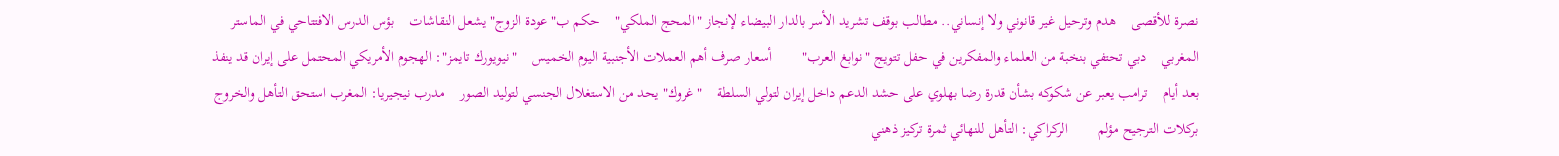نصرة للأقصى    هدم وترحيل غير قانوني ولا إنساني.. مطالب بوقف تشريد الأسر بالدار البيضاء لإنجاز "المحج الملكي"    حكم ب"عودة الزوج" يشعل النقاشات    بؤس الدرس الافتتاحي في الماستر المغربي    دبي تحتفي بنخبة من العلماء والمفكرين في حفل تتويج "نوابغ العرب"        أسعار صرف أهم العملات الأجنبية اليوم الخميس    "نيويورك تايمز": الهجوم الأمريكي المحتمل على إيران قد ينفذ بعد أيام    ترامب يعبر عن شكوكه بشأن قدرة رضا بهلوي على حشد الدعم داخل إيران لتولي السلطة    "غروك" يحد من الاستغلال الجنسي لتوليد الصور    مدرب نيجيريا: المغرب استحق التأهل والخروج بركلات الترجيح مؤلم        الركراكي: التأهل للنهائي ثمرة تركيز ذهني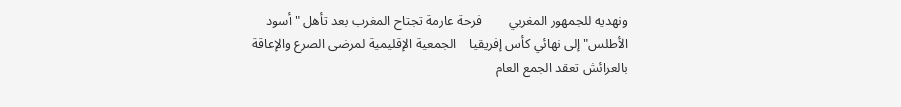ونهديه للجمهور المغربي        فرحة عارمة تجتاح المغرب بعد تأهل "أسود الأطلس" إلى نهائي كأس إفريقيا    الجمعية الإقليمية لمرضى الصرع والإعاقة بالعرائش تعقد الجمع العام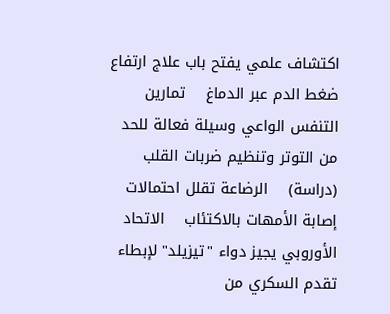اكتشاف علمي يفتح باب علاج ارتفاع ضغط الدم عبر الدماغ    تمارين التنفس الواعي وسيلة فعالة للحد من التوتر وتنظيم ضربات القلب (دراسة)    الرضاعة تقلل احتمالات إصابة الأمهات بالاكتئاب    الاتحاد الأوروبي يجيز دواء "تيزيلد" لإبطاء تقدم السكري من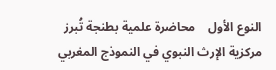النوع الأول    محاضرة علمية بطنجة تُبرز مركزية الإرث النبوي في النموذج المغربي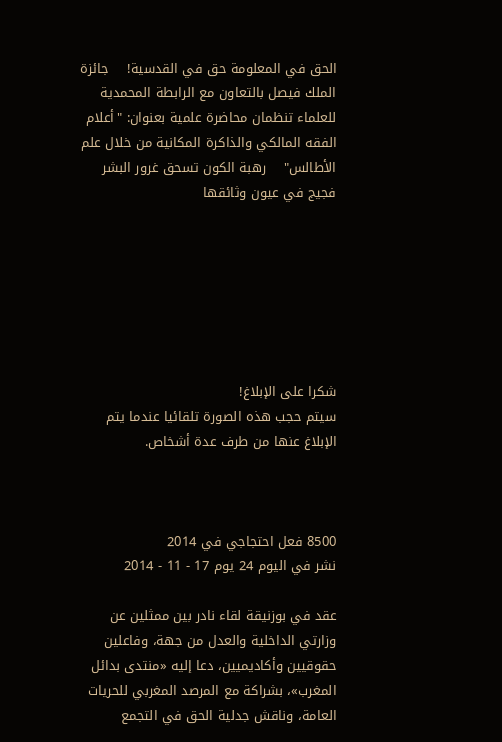الحق في المعلومة حق في القدسية!    جائزة الملك فيصل بالتعاون مع الرابطة المحمدية للعلماء تنظمان محاضرة علمية بعنوان: "أعلام الفقه المالكي والذاكرة المكانية من خلال علم الأطالس"    رهبة الكون تسحق غرور البشر    فجيج في عيون وثائقها







شكرا على الإبلاغ!
سيتم حجب هذه الصورة تلقائيا عندما يتم الإبلاغ عنها من طرف عدة أشخاص.



8500 فعل احتجاجي في 2014
نشر في اليوم 24 يوم 17 - 11 - 2014

عقد في بوزنيقة لقاء نادر بين ممثلين عن وزارتي الداخلية والعدل من جهة، وفاعلين حقوقيين وأكاديميين، دعا إليه «منتدى بدائل المغرب»، بشراكة مع المرصد المغربي للحريات العامة، وناقش جدلية الحق في التجمع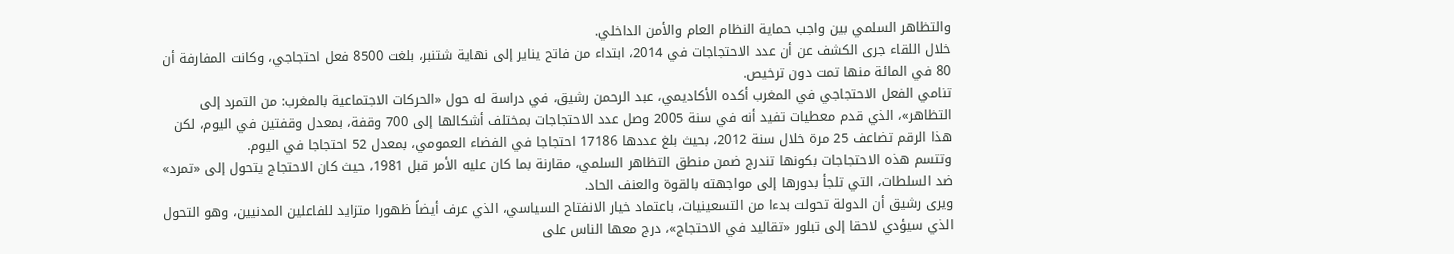والتظاهر السلمي بين واجب حماية النظام العام والأمن الداخلي.
خلال اللقاء جرى الكشف عن أن عدد الاحتجاجات في 2014، ابتداء من فاتح يناير إلى نهاية شتنبر، بلغت 8500 فعل احتجاجي، وكانت المفارفة أن 80 في المائة منها تمت دون ترخيص.
تنامي الفعل الاحتجاجي في المغرب أكده الأكاديمي، عبد الرحمن رشيق، في دراسة له حول «الحركات الاجتماعية بالمغرب: من التمرد إلى التظاهر»، الذي قدم معطيات تفيد أنه في سنة 2005 وصل عدد الاحتجاجات بمختلف أشكالها إلى 700 وقفة، بمعدل وقفتين في اليوم، لكن هذا الرقم تضاعف 25 مرة خلال سنة 2012، بحيث بلغ عددها 17186 احتجاجا في الفضاء العمومي، بمعدل 52 احتجاجا في اليوم.
وتتسم هذه الاحتجاجات بكونها تندرج ضمن منطق التظاهر السلمي، مقارنة بما كان عليه الأمر قبل 1981، حيث كان الاحتجاج يتحول إلى «تمرد» ضد السلطات، التي تلجأ بدورها إلى مواجهته بالقوة والعنف الحاد.
ويرى رشيق أن الدولة تحولت بدءا من التسعينيات، باعتماد خيار الانفتاح السياسي، الذي عرف أيضاً ظهورا متزايد للفاعلين المدنيين، وهو التحول الذي سيؤدي لاحقا إلى تبلور «تقاليد في الاحتجاج»، درج معها الناس على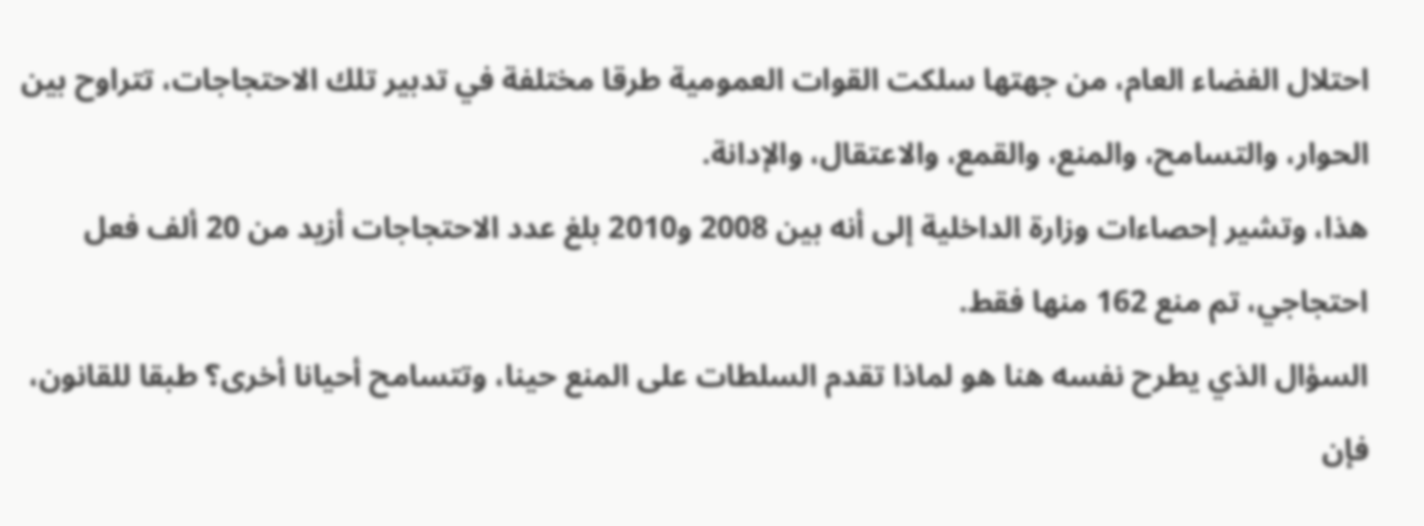احتلال الفضاء العام، من جهتها سلكت القوات العمومية طرقا مختلفة في تدبير تلك الاحتجاجات، تتراوح بين الحوار، والتسامح، والمنع، والقمع، والاعتقال، والإدانة.
هذا، وتشير إحصاءات وزارة الداخلية إلى أنه بين 2008 و2010 بلغ عدد الاحتجاجات أزيد من 20 ألف فعل احتجاجي، تم منع 162 منها فقط.
السؤال الذي يطرح نفسه هنا هو لماذا تقدم السلطات على المنع حينا، وتتسامح أحيانا أخرى؟ طبقا للقانون، فإن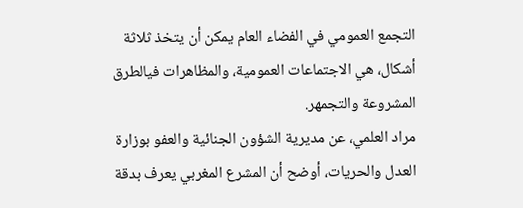التجمع العمومي في الفضاء العام يمكن أن يتخذ ثلاثة أشكال، هي الاجتماعات العمومية، والمظاهرات فيالطرق المشروعة والتجمهر.
مراد العلمي، عن مديرية الشؤون الجنائية والعفو بوزارة العدل والحريات، أوضح أن المشرع المغربي يعرف بدقة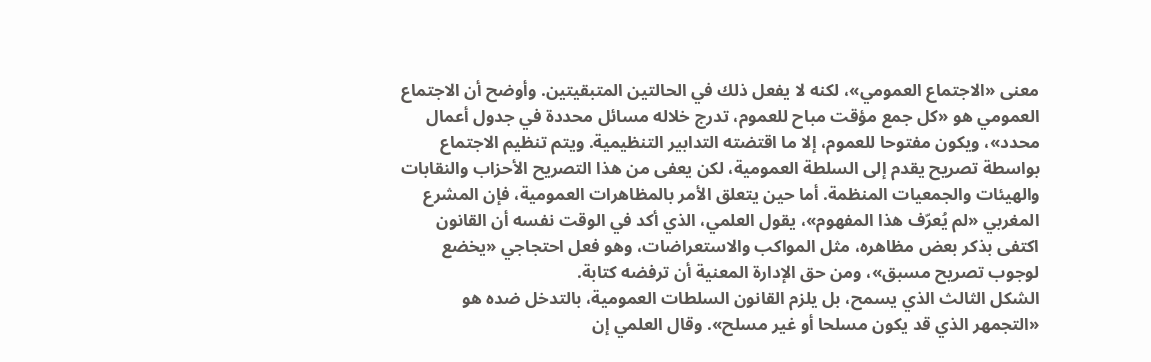معنى «الاجتماع العمومي»، لكنه لا يفعل ذلك في الحالتين المتبقيتين. وأوضح أن الاجتماع العمومي هو «كل جمع مؤقت مباح للعموم، تدرج خلاله مسائل محددة في جدول أعمال محدد»، ويكون مفتوحا للعموم، إلا ما اقتضته التدابير التنظيمية. ويتم تنظيم الاجتماع بواسطة تصريح يقدم إلى السلطة العمومية، لكن يعفى من هذا التصريح الأحزاب والنقابات والهيئات والجمعيات المنظمة. أما حين يتعلق الأمر بالمظاهرات العمومية، فإن المشرع المغربي «لم يُعرّف هذا المفهوم»، يقول العلمي، الذي أكد في الوقت نفسه أن القانون اكتفى بذكر بعض مظاهره، مثل المواكب والاستعراضات، وهو فعل احتجاجي «يخضع لوجوب تصريح مسبق»، ومن حق الإدارة المعنية أن ترفضه كتابة.
الشكل الثالث الذي يسمح، بل يلزم القانون السلطات العمومية، بالتدخل ضده هو «التجمهر الذي قد يكون مسلحا أو غير مسلح». وقال العلمي إن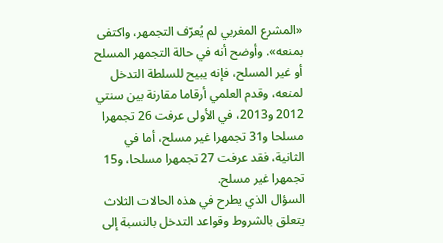«المشرع المغربي لم يُعرّف التجمهر، واكتفى بمنعه». وأوضح أنه في حالة التجمهر المسلح أو غير المسلح، فإنه يبيح للسلطة التدخل لمنعه، وقدم العلمي أرقاما مقارنة بين سنتي 2012 و2013، في الأولى عرفت 26 تجمهرا مسلحا و31 تجمهرا غير مسلح، أما في الثانية، فقد عرفت 27 تجمهرا مسلحا، و15 تجمهرا غير مسلح.
السؤال الذي يطرح في هذه الحالات الثلاث يتعلق بالشروط وقواعد التدخل بالنسبة إلى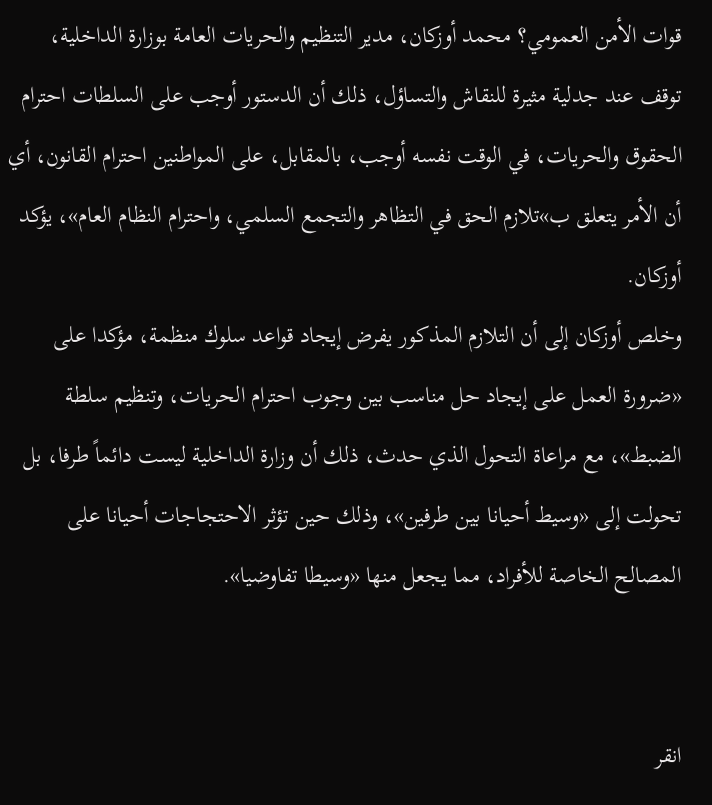قوات الأمن العمومي؟ محمد أوزكان، مدير التنظيم والحريات العامة بوزارة الداخلية، توقف عند جدلية مثيرة للنقاش والتساؤل، ذلك أن الدستور أوجب على السلطات احترام الحقوق والحريات، في الوقت نفسه أوجب، بالمقابل، على المواطنين احترام القانون، أي أن الأمر يتعلق ب»تلازم الحق في التظاهر والتجمع السلمي، واحترام النظام العام»، يؤكد أوزكان.
وخلص أوزكان إلى أن التلازم المذكور يفرض إيجاد قواعد سلوك منظمة، مؤكدا على «ضرورة العمل على إيجاد حل مناسب بين وجوب احترام الحريات، وتنظيم سلطة الضبط»، مع مراعاة التحول الذي حدث، ذلك أن وزارة الداخلية ليست دائماً طرفا، بل تحولت إلى «وسيط أحيانا بين طرفين»، وذلك حين تؤثر الاحتجاجات أحيانا على المصالح الخاصة للأفراد، مما يجعل منها «وسيطا تفاوضيا».


انقر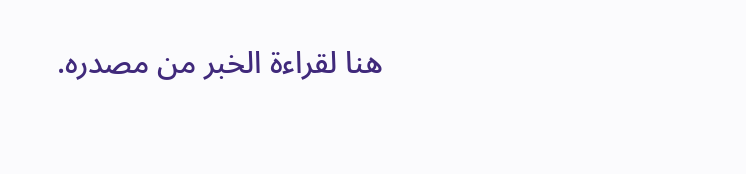هنا لقراءة الخبر من مصدره.